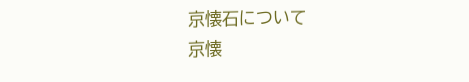京懐石について
京懐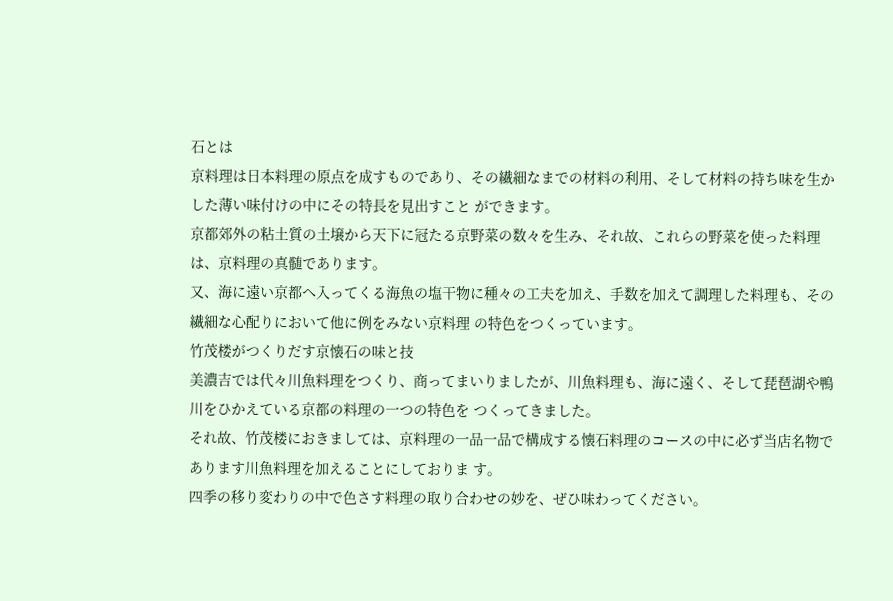石とは
京料理は日本料理の原点を成すものであり、その繊細なまでの材料の利用、そして材料の持ち味を生かした薄い味付けの中にその特長を見出すこと ができます。
京都郊外の粘土質の土壌から天下に冠たる京野菜の数々を生み、それ故、これらの野菜を使った料理は、京料理の真髄であります。
又、海に遠い京都へ入ってくる海魚の塩干物に種々の工夫を加え、手数を加えて調理した料理も、その繊細な心配りにおいて他に例をみない京料理 の特色をつくっています。
竹茂楼がつくりだす京懐石の味と技
美濃吉では代々川魚料理をつくり、商ってまいりましたが、川魚料理も、海に遠く、そして琵琶湖や鴨川をひかえている京都の料理の一つの特色を つくってきました。
それ故、竹茂楼におきましては、京料理の一品一品で構成する懐石料理のコースの中に必ず当店名物であります川魚料理を加えることにしておりま す。
四季の移り変わりの中で色さす料理の取り合わせの妙を、ぜひ味わってください。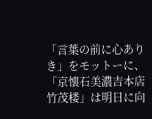「言葉の前に心ありき」をモットーに、「京懐石美濃吉本店 竹茂楼」は明日に向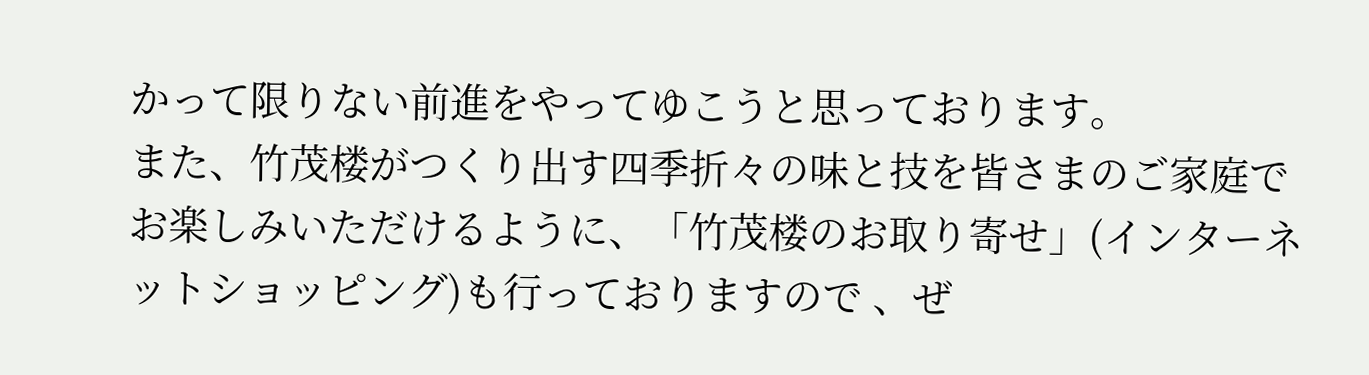かって限りない前進をやってゆこうと思っております。
また、竹茂楼がつくり出す四季折々の味と技を皆さまのご家庭でお楽しみいただけるように、「竹茂楼のお取り寄せ」(インターネットショッピング)も行っておりますので 、ぜ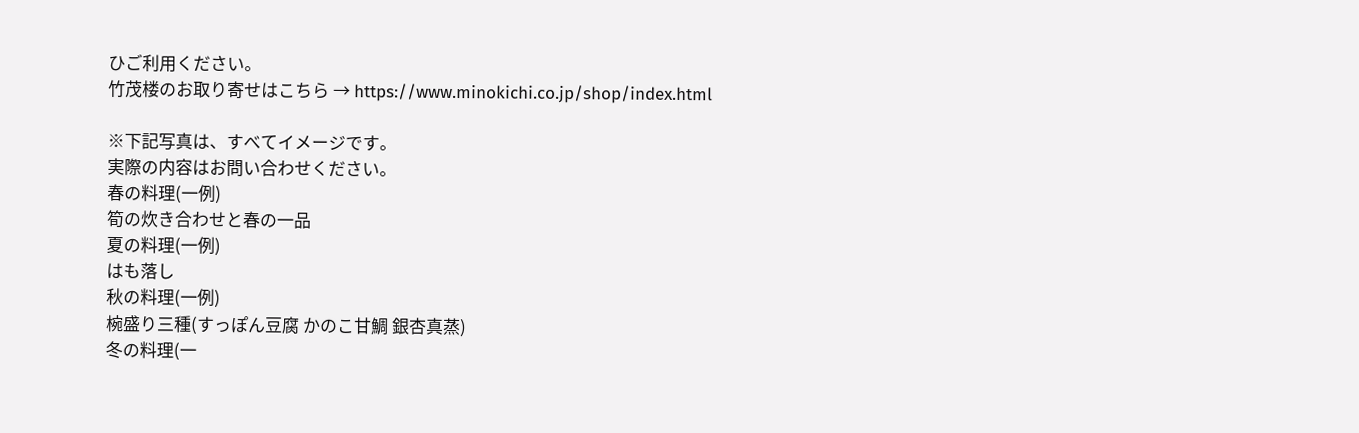ひご利用ください。
竹茂楼のお取り寄せはこちら → https://www.minokichi.co.jp/shop/index.html

※下記写真は、すべてイメージです。
実際の内容はお問い合わせください。
春の料理(一例)
筍の炊き合わせと春の一品
夏の料理(一例)
はも落し
秋の料理(一例)
椀盛り三種(すっぽん豆腐 かのこ甘鯛 銀杏真蒸)
冬の料理(一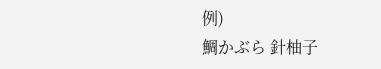例)
鯛かぶら 針柚子